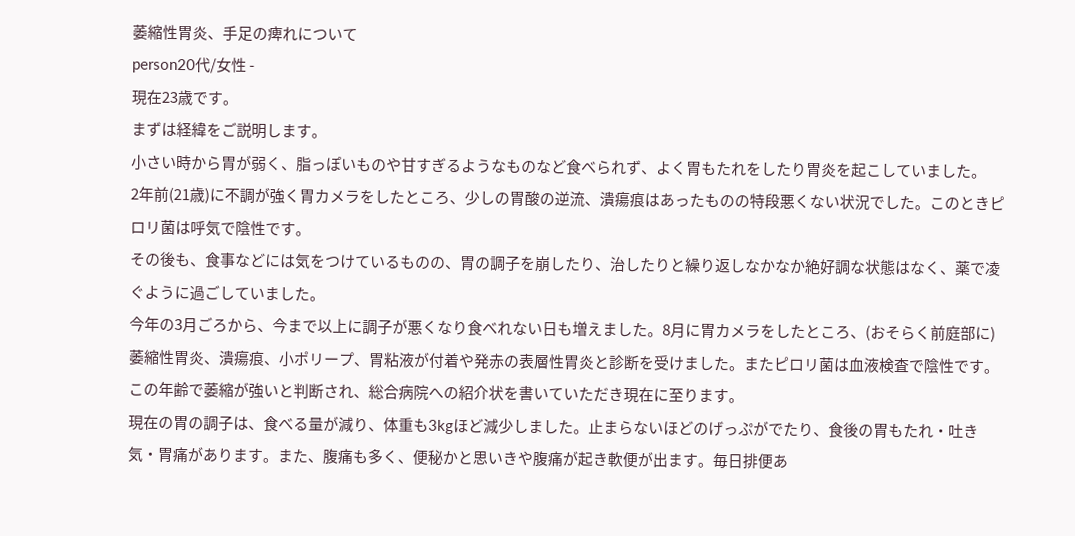萎縮性胃炎、手足の痺れについて
person20代/女性 -
現在23歳です。
まずは経緯をご説明します。
小さい時から胃が弱く、脂っぽいものや甘すぎるようなものなど食べられず、よく胃もたれをしたり胃炎を起こしていました。
2年前(21歳)に不調が強く胃カメラをしたところ、少しの胃酸の逆流、潰瘍痕はあったものの特段悪くない状況でした。このときピロリ菌は呼気で陰性です。
その後も、食事などには気をつけているものの、胃の調子を崩したり、治したりと繰り返しなかなか絶好調な状態はなく、薬で凌ぐように過ごしていました。
今年の3月ごろから、今まで以上に調子が悪くなり食べれない日も増えました。8月に胃カメラをしたところ、(おそらく前庭部に)萎縮性胃炎、潰瘍痕、小ポリープ、胃粘液が付着や発赤の表層性胃炎と診断を受けました。またピロリ菌は血液検査で陰性です。
この年齢で萎縮が強いと判断され、総合病院への紹介状を書いていただき現在に至ります。
現在の胃の調子は、食べる量が減り、体重も3kgほど減少しました。止まらないほどのげっぷがでたり、食後の胃もたれ・吐き気・胃痛があります。また、腹痛も多く、便秘かと思いきや腹痛が起き軟便が出ます。毎日排便あ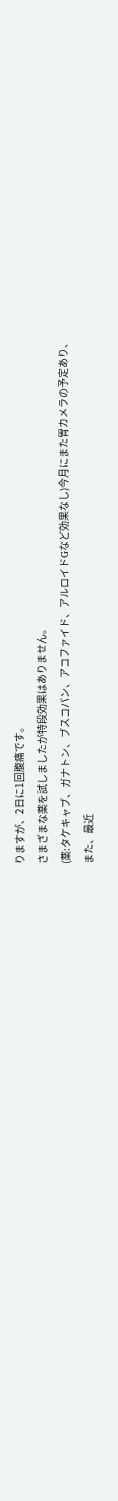りますが、2日に1回腹痛です。
さまざまな薬を試しましたが特段効果はありません。
(薬:タケキャブ、ガナトン、ブスコパン、アコファイド、アルロイドGなど効果なし)今月にまた胃カメラの予定あり、
また、最近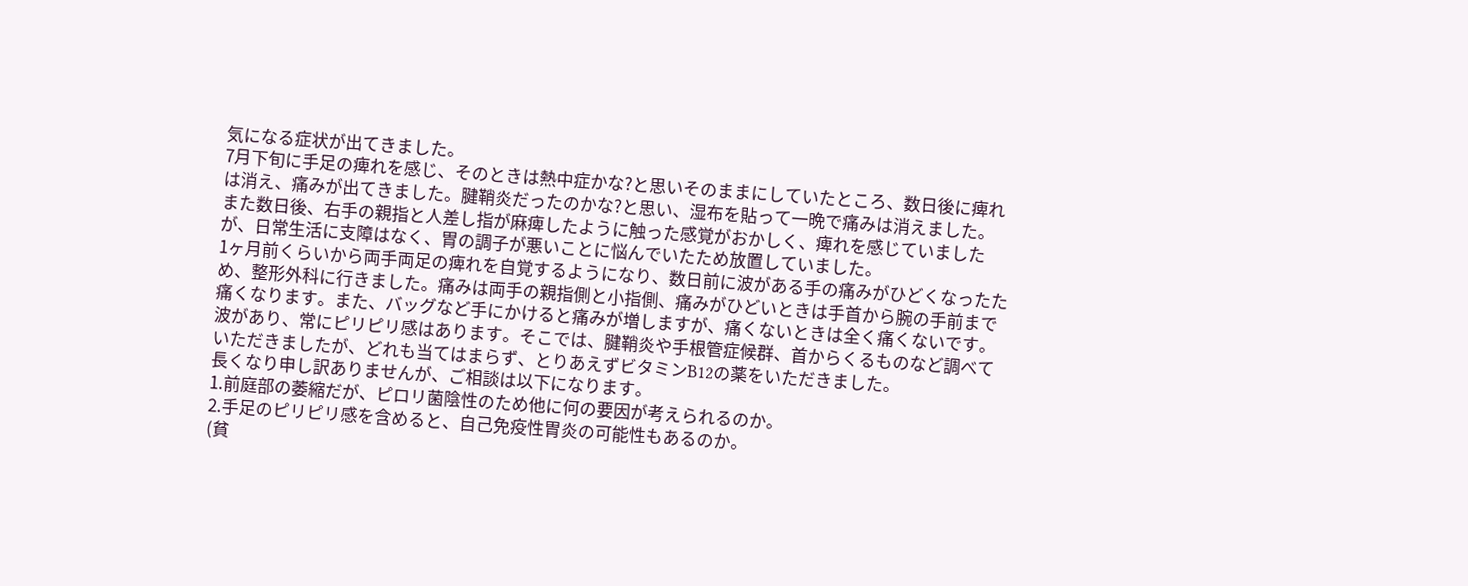気になる症状が出てきました。
7月下旬に手足の痺れを感じ、そのときは熱中症かな?と思いそのままにしていたところ、数日後に痺れは消え、痛みが出てきました。腱鞘炎だったのかな?と思い、湿布を貼って一晩で痛みは消えました。
また数日後、右手の親指と人差し指が麻痺したように触った感覚がおかしく、痺れを感じていましたが、日常生活に支障はなく、胃の調子が悪いことに悩んでいたため放置していました。
1ヶ月前くらいから両手両足の痺れを自覚するようになり、数日前に波がある手の痛みがひどくなったため、整形外科に行きました。痛みは両手の親指側と小指側、痛みがひどいときは手首から腕の手前まで痛くなります。また、バッグなど手にかけると痛みが増しますが、痛くないときは全く痛くないです。波があり、常にピリピリ感はあります。そこでは、腱鞘炎や手根管症候群、首からくるものなど調べていただきましたが、どれも当てはまらず、とりあえずビタミンB12の薬をいただきました。
長くなり申し訳ありませんが、ご相談は以下になります。
1.前庭部の萎縮だが、ピロリ菌陰性のため他に何の要因が考えられるのか。
2.手足のピリピリ感を含めると、自己免疫性胃炎の可能性もあるのか。
(貧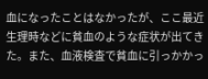血になったことはなかったが、ここ最近生理時などに貧血のような症状が出てきた。また、血液検査で貧血に引っかかっ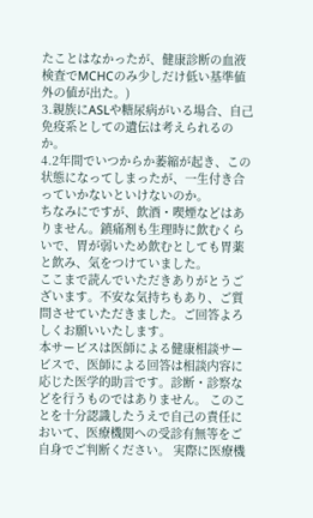たことはなかったが、健康診断の血液検査でMCHCのみ少しだけ低い基準値外の値が出た。)
3.親族にASLや糖尿病がいる場合、自己免疫系としての遺伝は考えられるのか。
4.2年間でいつからか萎縮が起き、この状態になってしまったが、一生付き合っていかないといけないのか。
ちなみにですが、飲酒・喫煙などはありません。鎮痛剤も生理時に飲むくらいで、胃が弱いため飲むとしても胃薬と飲み、気をつけていました。
ここまで読んでいただきありがとうございます。不安な気持ちもあり、ご質問させていただきました。ご回答よろしくお願いいたします。
本サービスは医師による健康相談サービスで、医師による回答は相談内容に応じた医学的助言です。診断・診察などを行うものではありません。 このことを十分認識したうえで自己の責任において、医療機関への受診有無等をご自身でご判断ください。 実際に医療機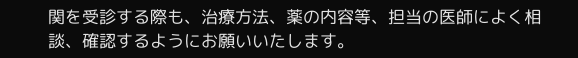関を受診する際も、治療方法、薬の内容等、担当の医師によく相談、確認するようにお願いいたします。